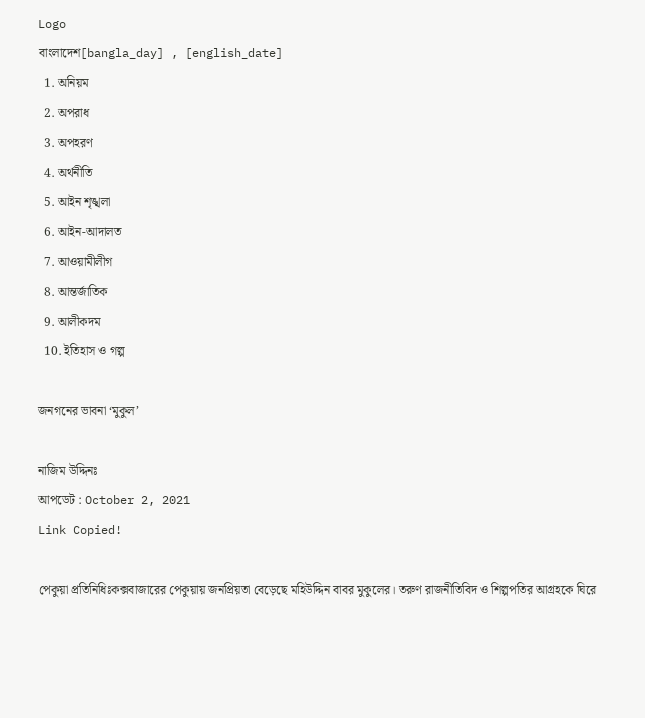Logo
বাংলাদেশ[bangla_day] , [english_date]
  1. অনিয়ম
  2. অপরাধ
  3. অপহরণ
  4. অর্থনীতি
  5. আইন শৃঙ্খলা
  6. আইন-আদালত
  7. আওয়ামীলীগ
  8. আন্তর্জাতিক
  9. আলীকদম
  10. ইতিহাস ও গল্প

জনগনের ভাবনা ‘মুকুল’

নাজিম উদ্দিনঃ
আপডেট : October 2, 2021
Link Copied!

পেকুয়া প্রতিনিধিঃকক্সবাজারের পেকুয়ায় জনপ্রিয়তা বেড়েছে মহিউদ্দিন বাবর মুকুলের। তরুণ রাজনীতিবিদ ও শিল্পপতির আগ্রহকে ঘিরে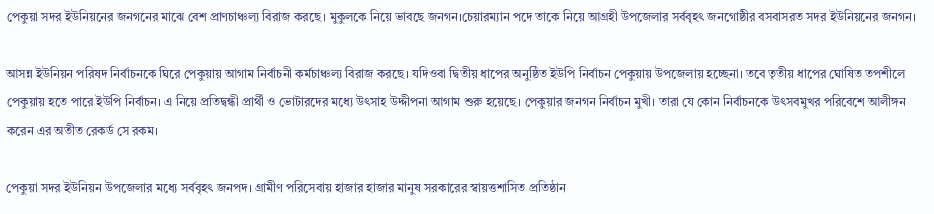পেকুয়া সদর ইউনিয়নের জনগনের মাঝে বেশ প্রাণচাঞ্চল্য বিরাজ করছে। মুকুলকে নিয়ে ভাবছে জনগন।চেয়ারম্যান পদে তাকে নিয়ে আগ্রহী উপজেলার সর্ববৃহৎ জনগোষ্ঠীর বসবাসরত সদর ইউনিয়নের জনগন।

আসন্ন ইউনিয়ন পরিষদ নির্বাচনকে ঘিরে পেকুয়ায় আগাম নির্বাচনী কর্মচাঞ্চল্য বিরাজ করছে। যদিওবা দ্বিতীয় ধাপের অনুষ্ঠিত ইউপি নির্বাচন পেকুয়ায় উপজেলায় হচ্ছেনা। তবে তৃতীয় ধাপের ঘোষিত তপশীলে পেকুয়ায় হতে পারে ইউপি নির্বাচন। এ নিয়ে প্রতিদ্বন্ধী প্রার্থী ও ভোটারদের মধ্যে উৎসাহ উদ্দীপনা আগাম শুরু হয়েছে। পেকুয়ার জনগন নির্বাচন মুখী। তারা যে কোন নির্বাচনকে উৎসবমুখর পরিবেশে আলীঙ্গন করেন এর অতীত রেকর্ড সে রকম।

পেকুয়া সদর ইউনিয়ন উপজেলার মধ্যে সর্ববৃহৎ জনপদ। গ্রামীণ পরিসেবায় হাজার হাজার মানুষ সরকারের স্বায়ত্তশাসিত প্রতিষ্ঠান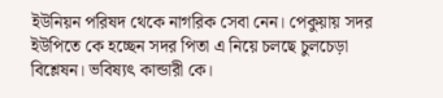ইউনিয়ন পরিষদ থেকে নাগরিক সেবা নেন। পেকুয়ায় সদর ইউপিতে কে হচ্ছেন সদর পিতা এ নিয়ে চলছে চুলচেড়া বিশ্লেষন। ভবিষ্যৎ কান্ডারী কে।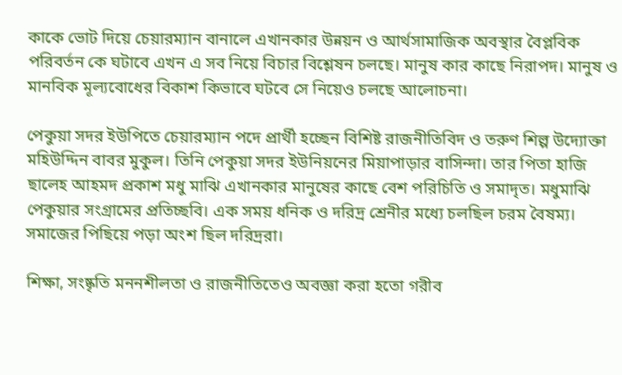কাকে ভোট দিয়ে চেয়ারম্যান বানালে এখানকার উন্নয়ন ও আর্থসামাজিক অবস্থার বৈপ্লবিক পরিবর্তন কে ঘটাবে এখন এ সব নিয়ে বিচার বিশ্লেষন চলছে। মানুষ কার কাছে নিরাপদ। মানুষ ও মানবিক মূল্যবোধের বিকাশ কিভাবে ঘটবে সে নিয়েও চলছে আলোচনা।

পেকুয়া সদর ইউপিতে চেয়ারম্যান পদে প্রার্থী হচ্ছেন বিশিষ্ট রাজনীতিবিদ ও তরুণ শিল্প উদ্যোক্তা মহিউদ্দিন বাবর মুকুল। তিনি পেকুয়া সদর ইউনিয়নের মিয়াপাড়ার বাসিন্দা। তার পিতা হাজি ছালেহ আহমদ প্রকাশ মধু মাঝি এখানকার মানুষের কাছে বেশ পরিচিতি ও সমাদৃত। মধুমাঝি পেকুয়ার সংগ্রামের প্রতিচ্ছবি। এক সময় ধনিক ও দরিদ্র শ্রেনীর মধ্যে চলছিল চরম বৈষম্য। সমাজের পিছিয়ে পড়া অংশ ছিল দরিদ্ররা।

শিক্ষা, সংষ্কৃতি মননশীলতা ও রাজনীতিতেও অবজ্ঞা করা হতো গরীব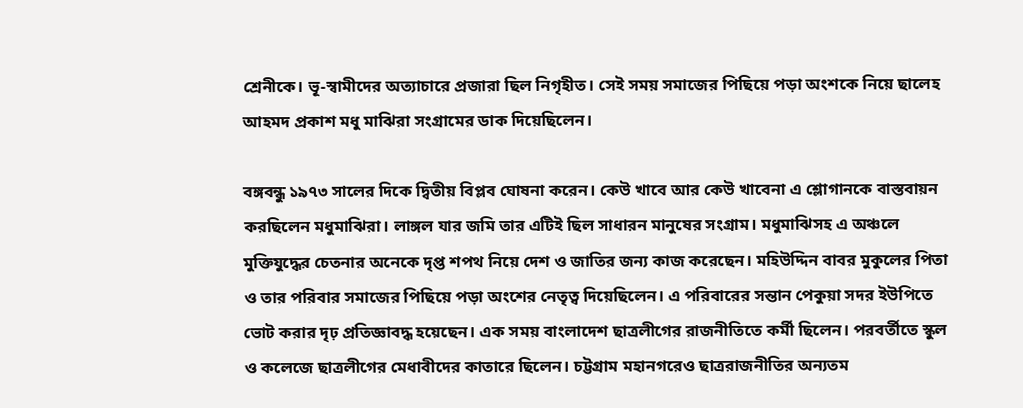শ্রেনীকে। ভূ-স্বামীদের অত্যাচারে প্রজারা ছিল নিগৃহীত। সেই সময় সমাজের পিছিয়ে পড়া অংশকে নিয়ে ছালেহ আহমদ প্রকাশ মধু মাঝিরা সংগ্রামের ডাক দিয়েছিলেন।

বঙ্গবন্ধু ১৯৭৩ সালের দিকে দ্বিতীয় বিপ্লব ঘোষনা করেন। কেউ খাবে আর কেউ খাবেনা এ শ্লোগানকে বাস্তবায়ন করছিলেন মধুমাঝিরা। লাঙ্গল যার জমি তার এটিই ছিল সাধারন মানুষের সংগ্রাম। মধুমাঝিসহ এ অঞ্চলে মুক্তিযুদ্ধের চেতনার অনেকে দৃপ্ত শপথ নিয়ে দেশ ও জাতির জন্য কাজ করেছেন। মহিউদ্দিন বাবর মুকুলের পিতা ও তার পরিবার সমাজের পিছিয়ে পড়া অংশের নেতৃত্ব দিয়েছিলেন। এ পরিবারের সন্তান পেকুয়া সদর ইউপিতে ভোট করার দৃঢ় প্রতিজ্ঞাবদ্ধ হয়েছেন। এক সময় বাংলাদেশ ছাত্রলীগের রাজনীতিতে কর্মী ছিলেন। পরবর্তীতে স্কুল ও কলেজে ছাত্রলীগের মেধাবীদের কাতারে ছিলেন। চট্টগ্রাম মহানগরেও ছাত্ররাজনীতির অন্যতম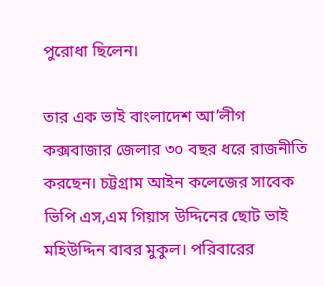পুরোধা ছিলেন।

তার এক ভাই বাংলাদেশ আ’লীগ কক্সবাজার জেলার ৩০ বছর ধরে রাজনীতি করছেন। চট্টগ্রাম আইন কলেজের সাবেক ভিপি এস,এম গিয়াস উদ্দিনের ছোট ভাই মহিউদ্দিন বাবর মুকুল। পরিবারের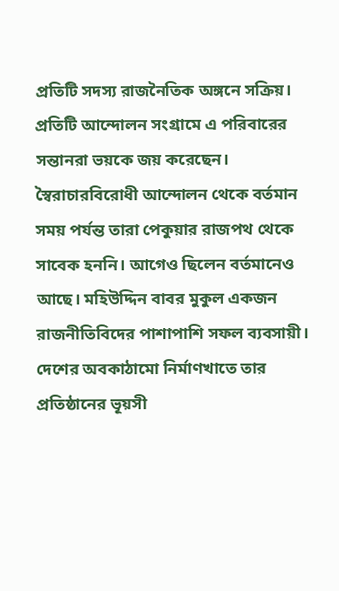প্রতিটি সদস্য রাজনৈতিক অঙ্গনে সক্রিয়। প্রতিটি আন্দোলন সংগ্রামে এ পরিবারের সন্তানরা ভয়কে জয় করেছেন। স্বৈরাচারবিরোধী আন্দোলন থেকে বর্তমান সময় পর্যন্ত তারা পেকুয়ার রাজপথ থেকে সাবেক হননি। আগেও ছিলেন বর্তমানেও আছে। মহিউদ্দিন বাবর মুকুল একজন রাজনীতিবিদের পাশাপাশি সফল ব্যবসায়ী। দেশের অবকাঠামো নির্মাণখাতে তার প্রতিষ্ঠানের ভূয়সী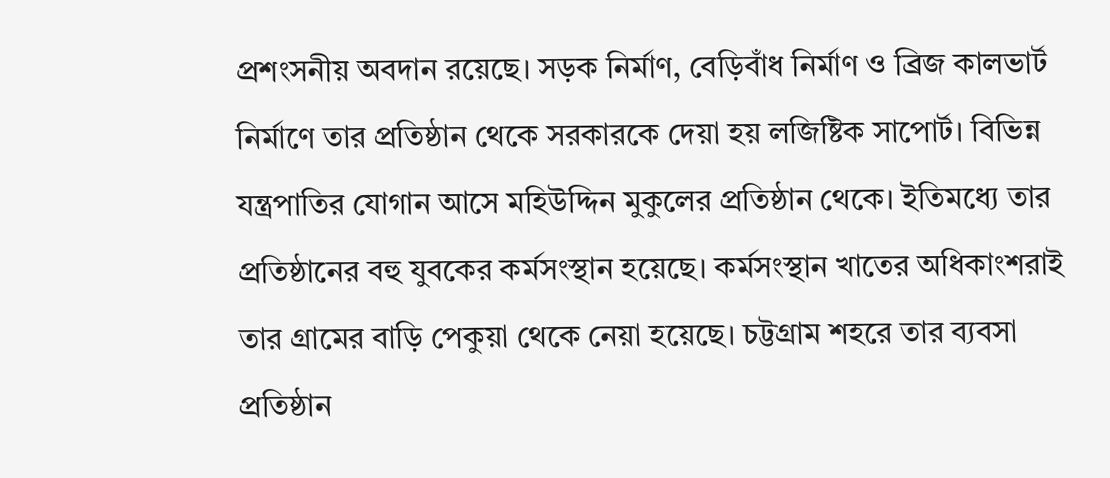প্রশংসনীয় অবদান রয়েছে। সড়ক নির্মাণ, বেড়িবাঁধ নির্মাণ ও ব্রিজ কালভার্ট নির্মাণে তার প্রতিষ্ঠান থেকে সরকারকে দেয়া হয় লজিষ্টিক সাপোর্ট। বিভিন্ন যন্ত্রপাতির যোগান আসে মহিউদ্দিন মুকুলের প্রতিষ্ঠান থেকে। ইতিমধ্যে তার প্রতিষ্ঠানের বহু যুবকের কর্মসংস্থান হয়েছে। কর্মসংস্থান খাতের অধিকাংশরাই তার গ্রামের বাড়ি পেকুয়া থেকে নেয়া হয়েছে। চট্টগ্রাম শহরে তার ব্যবসা প্রতিষ্ঠান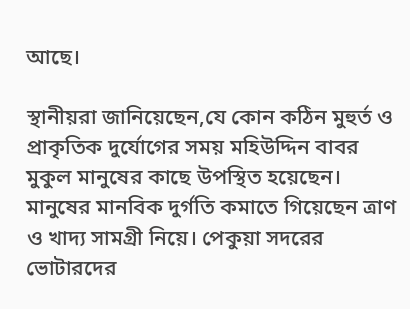আছে।

স্থানীয়রা জানিয়েছেন,যে কোন কঠিন মুহুর্ত ও প্রাকৃতিক দুর্যোগের সময় মহিউদ্দিন বাবর মুকুল মানুষের কাছে উপস্থিত হয়েছেন। মানুষের মানবিক দুর্গতি কমাতে গিয়েছেন ত্রাণ ও খাদ্য সামগ্রী নিয়ে। পেকুয়া সদরের ভোটারদের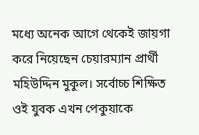মধ্যে অনেক আগে থেকেই জায়গা করে নিয়েছেন চেয়ারম্যান প্রার্থী মহিউদ্দিন মুকুল। সর্বোচ্চ শিক্ষিত ওই যুবক এখন পেকুয়াকে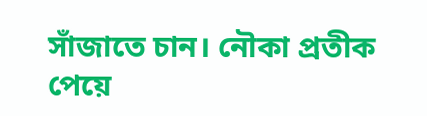সাঁজাতে চান। নৌকা প্রতীক পেয়ে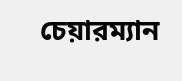চেয়ারম্যান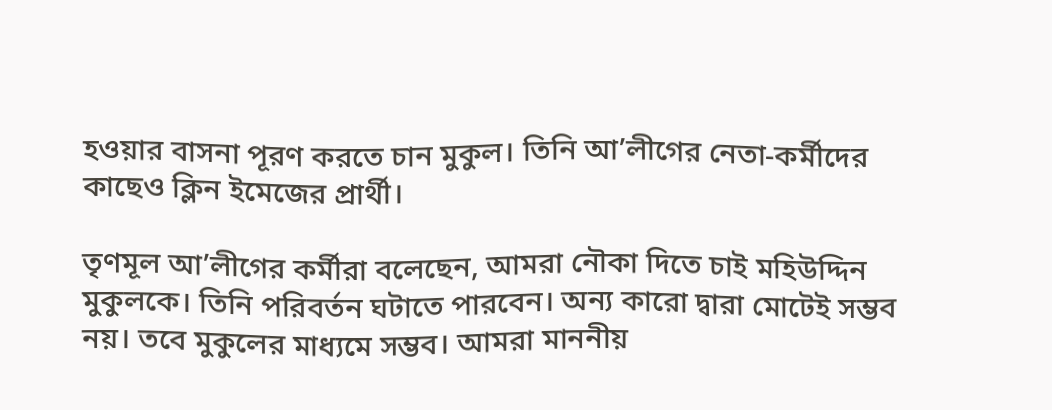হওয়ার বাসনা পূরণ করতে চান মুকুল। তিনি আ’লীগের নেতা-কর্মীদের কাছেও ক্লিন ইমেজের প্রার্থী।

তৃণমূল আ’লীগের কর্মীরা বলেছেন, আমরা নৌকা দিতে চাই মহিউদ্দিন মুকুলকে। তিনি পরিবর্তন ঘটাতে পারবেন। অন্য কারো দ্বারা মোটেই সম্ভব নয়। তবে মুকুলের মাধ্যমে সম্ভব। আমরা মাননীয়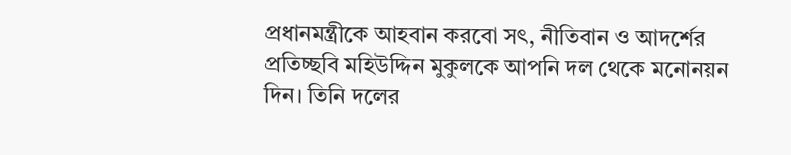প্রধানমন্ত্রীকে আহবান করবো সৎ, নীতিবান ও আদর্শের প্রতিচ্ছবি মহিউদ্দিন মুকুলকে আপনি দল থেকে মনোনয়ন দিন। তিনি দলের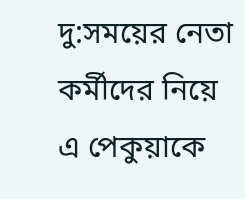দু:সময়ের নেতা কর্মীদের নিয়ে এ পেকুয়াকে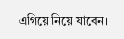এগিয়ে নিয়ে যাবেন।